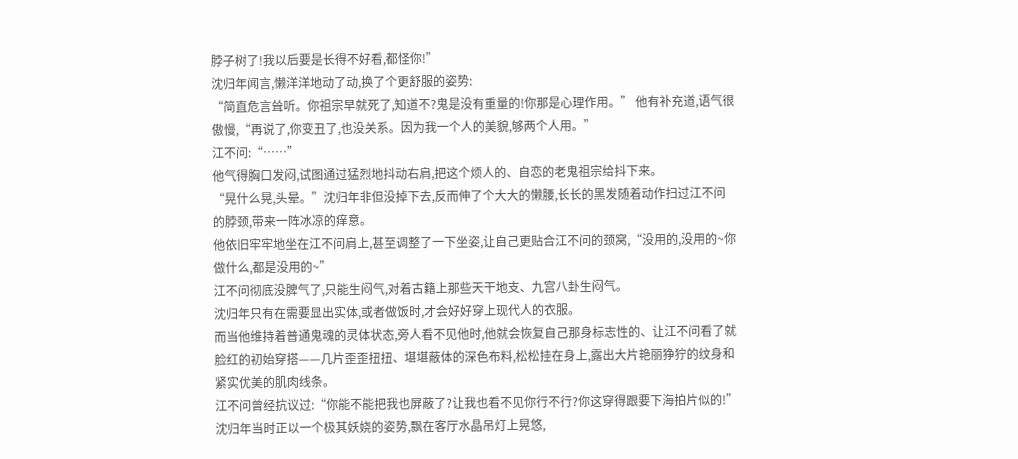脖子树了!我以后要是长得不好看,都怪你!”
沈归年闻言,懒洋洋地动了动,换了个更舒服的姿势:
“简直危言耸听。你祖宗早就死了,知道不?鬼是没有重量的!你那是心理作用。” 他有补充道,语气很傲慢,“再说了,你变丑了,也没关系。因为我一个人的美貌,够两个人用。”
江不问:“……”
他气得胸口发闷,试图通过猛烈地抖动右肩,把这个烦人的、自恋的老鬼祖宗给抖下来。
“晃什么晃,头晕。”沈归年非但没掉下去,反而伸了个大大的懒腰,长长的黑发随着动作扫过江不问的脖颈,带来一阵冰凉的痒意。
他依旧牢牢地坐在江不问肩上,甚至调整了一下坐姿,让自己更贴合江不问的颈窝,“没用的,没用的~你做什么,都是没用的~”
江不问彻底没脾气了,只能生闷气,对着古籍上那些天干地支、九宫八卦生闷气。
沈归年只有在需要显出实体,或者做饭时,才会好好穿上现代人的衣服。
而当他维持着普通鬼魂的灵体状态,旁人看不见他时,他就会恢复自己那身标志性的、让江不问看了就脸红的初始穿搭——几片歪歪扭扭、堪堪蔽体的深色布料,松松挂在身上,露出大片艳丽狰狞的纹身和紧实优美的肌肉线条。
江不问曾经抗议过:“你能不能把我也屏蔽了?让我也看不见你行不行?你这穿得跟要下海拍片似的!”
沈归年当时正以一个极其妖娆的姿势,飘在客厅水晶吊灯上晃悠,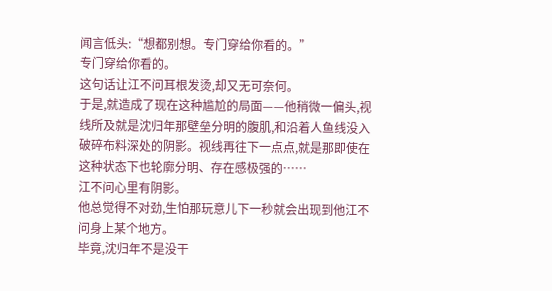闻言低头:“想都别想。专门穿给你看的。”
专门穿给你看的。
这句话让江不问耳根发烫,却又无可奈何。
于是,就造成了现在这种尴尬的局面——他稍微一偏头,视线所及就是沈归年那壁垒分明的腹肌,和沿着人鱼线没入破碎布料深处的阴影。视线再往下一点点,就是那即使在这种状态下也轮廓分明、存在感极强的……
江不问心里有阴影。
他总觉得不对劲,生怕那玩意儿下一秒就会出现到他江不问身上某个地方。
毕竟,沈归年不是没干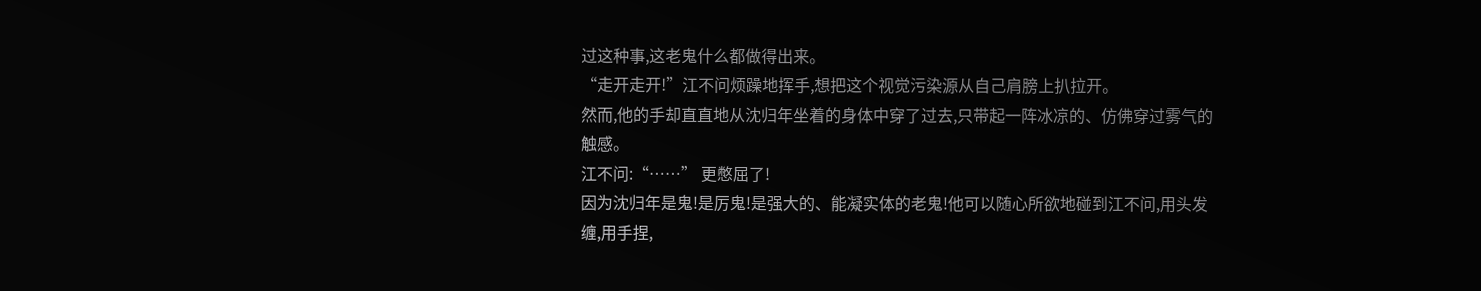过这种事,这老鬼什么都做得出来。
“走开走开!”江不问烦躁地挥手,想把这个视觉污染源从自己肩膀上扒拉开。
然而,他的手却直直地从沈归年坐着的身体中穿了过去,只带起一阵冰凉的、仿佛穿过雾气的触感。
江不问:“……” 更憋屈了!
因为沈归年是鬼!是厉鬼!是强大的、能凝实体的老鬼!他可以随心所欲地碰到江不问,用头发缠,用手捏,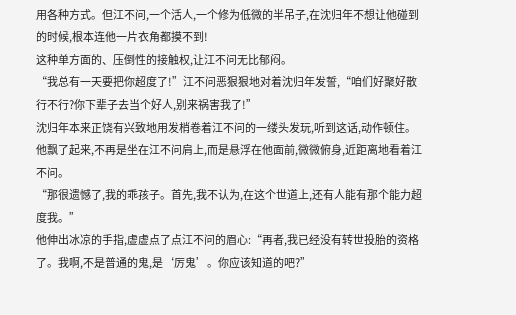用各种方式。但江不问,一个活人,一个修为低微的半吊子,在沈归年不想让他碰到的时候,根本连他一片衣角都摸不到!
这种单方面的、压倒性的接触权,让江不问无比郁闷。
“我总有一天要把你超度了!”江不问恶狠狠地对着沈归年发誓,“咱们好聚好散行不行?你下辈子去当个好人,别来祸害我了!”
沈归年本来正饶有兴致地用发梢卷着江不问的一缕头发玩,听到这话,动作顿住。
他飘了起来,不再是坐在江不问肩上,而是悬浮在他面前,微微俯身,近距离地看着江不问。
“那很遗憾了,我的乖孩子。首先,我不认为,在这个世道上,还有人能有那个能力超度我。”
他伸出冰凉的手指,虚虚点了点江不问的眉心:“再者,我已经没有转世投胎的资格了。我啊,不是普通的鬼,是‘厉鬼’。你应该知道的吧?”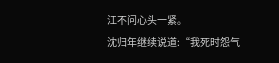江不问心头一紧。
沈归年继续说道:“我死时怨气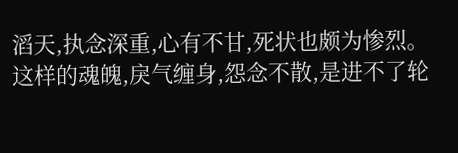滔天,执念深重,心有不甘,死状也颇为惨烈。这样的魂魄,戾气缠身,怨念不散,是进不了轮